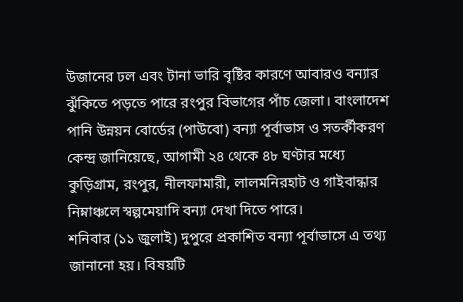উজানের ঢল এবং টানা ভারি বৃষ্টির কারণে আবারও বন্যার ঝুঁকিতে পড়তে পারে রংপুর বিভাগের পাঁচ জেলা। বাংলাদেশ পানি উন্নয়ন বোর্ডের (পাউবো) বন্যা পূর্বাভাস ও সতর্কীকরণ কেন্দ্র জানিয়েছে, আগামী ২৪ থেকে ৪৮ ঘণ্টার মধ্যে কুড়িগ্রাম, রংপুর, নীলফামারী, লালমনিরহাট ও গাইবান্ধার নিম্নাঞ্চলে স্বল্পমেয়াদি বন্যা দেখা দিতে পারে।
শনিবার (১১ জুলাই) দুপুরে প্রকাশিত বন্যা পূর্বাভাসে এ তথ্য জানানো হয়। বিষয়টি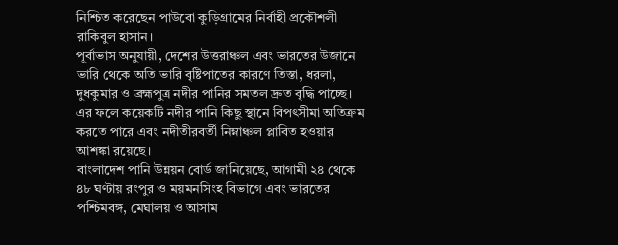নিশ্চিত করেছেন পাউবো কুড়িগ্রামের নির্বাহী প্রকৌশলী রাকিবুল হাসান।
পূর্বাভাস অনুযায়ী, দেশের উত্তরাঞ্চল এবং ভারতের উজানে ভারি থেকে অতি ভারি বৃষ্টিপাতের কারণে তিস্তা, ধরলা, দুধকুমার ও ব্রহ্মপুত্র নদীর পানির সমতল দ্রুত বৃদ্ধি পাচ্ছে। এর ফলে কয়েকটি নদীর পানি কিছু স্থানে বিপৎসীমা অতিক্রম করতে পারে এবং নদীতীরবর্তী নিম্নাঞ্চল প্লাবিত হওয়ার আশঙ্কা রয়েছে।
বাংলাদেশ পানি উন্নয়ন বোর্ড জানিয়েছে, আগামী ২৪ থেকে ৪৮ ঘণ্টায় রংপুর ও ময়মনসিংহ বিভাগে এবং ভারতের পশ্চিমবঙ্গ, মেঘালয় ও আসাম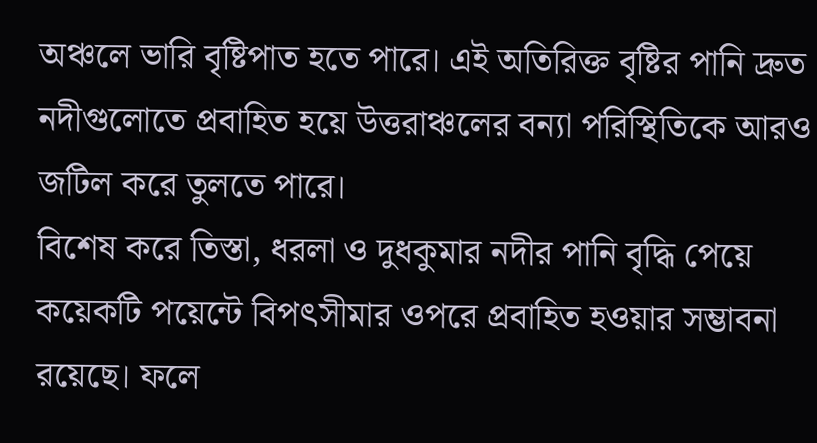অঞ্চলে ভারি বৃষ্টিপাত হতে পারে। এই অতিরিক্ত বৃষ্টির পানি দ্রুত নদীগুলোতে প্রবাহিত হয়ে উত্তরাঞ্চলের বন্যা পরিস্থিতিকে আরও জটিল করে তুলতে পারে।
বিশেষ করে তিস্তা, ধরলা ও দুধকুমার নদীর পানি বৃদ্ধি পেয়ে কয়েকটি পয়েন্টে বিপৎসীমার ওপরে প্রবাহিত হওয়ার সম্ভাবনা রয়েছে। ফলে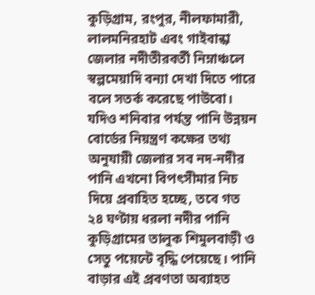কুড়িগ্রাম, রংপুর, নীলফামারী, লালমনিরহাট এবং গাইবান্ধা জেলার নদীতীরবর্তী নিম্নাঞ্চলে স্বল্পমেয়াদি বন্যা দেখা দিতে পারে বলে সতর্ক করেছে পাউবো।
যদিও শনিবার পর্যন্ত পানি উন্নয়ন বোর্ডের নিয়ন্ত্রণ কক্ষের তথ্য অনুযায়ী জেলার সব নদ-নদীর পানি এখনো বিপৎসীমার নিচ দিয়ে প্রবাহিত হচ্ছে, তবে গত ২৪ ঘণ্টায় ধরলা নদীর পানি কুড়িগ্রামের তালুক শিমুলবাড়ী ও সেতু পয়েন্টে বৃদ্ধি পেয়েছে। পানি বাড়ার এই প্রবণতা অব্যাহত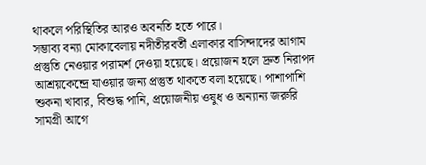থাকলে পরিস্থিতির আরও অবনতি হতে পারে।
সম্ভাব্য বন্যা মোকাবেলায় নদীতীরবর্তী এলাকার বাসিন্দাদের আগাম প্রস্তুতি নেওয়ার পরামর্শ দেওয়া হয়েছে। প্রয়োজন হলে দ্রুত নিরাপদ আশ্রয়কেন্দ্রে যাওয়ার জন্য প্রস্তুত থাকতে বলা হয়েছে। পাশাপাশি শুকনা খাবার, বিশুদ্ধ পানি, প্রয়োজনীয় ওষুধ ও অন্যান্য জরুরি সামগ্রী আগে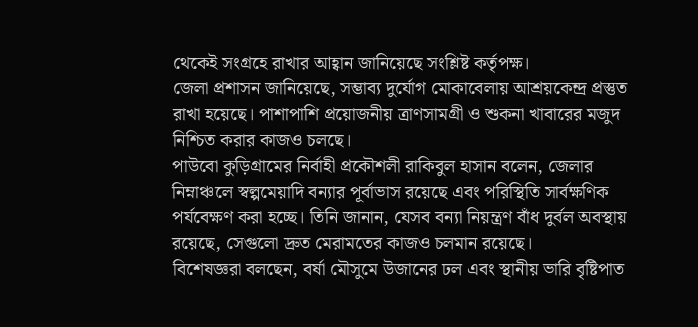থেকেই সংগ্রহে রাখার আহ্বান জানিয়েছে সংশ্লিষ্ট কর্তৃপক্ষ।
জেলা প্রশাসন জানিয়েছে, সম্ভাব্য দুর্যোগ মোকাবেলায় আশ্রয়কেন্দ্র প্রস্তুত রাখা হয়েছে। পাশাপাশি প্রয়োজনীয় ত্রাণসামগ্রী ও শুকনা খাবারের মজুদ নিশ্চিত করার কাজও চলছে।
পাউবো কুড়িগ্রামের নির্বাহী প্রকৌশলী রাকিবুল হাসান বলেন, জেলার নিম্নাঞ্চলে স্বল্পমেয়াদি বন্যার পূর্বাভাস রয়েছে এবং পরিস্থিতি সার্বক্ষণিক পর্যবেক্ষণ করা হচ্ছে। তিনি জানান, যেসব বন্যা নিয়ন্ত্রণ বাঁধ দুর্বল অবস্থায় রয়েছে, সেগুলো দ্রুত মেরামতের কাজও চলমান রয়েছে।
বিশেষজ্ঞরা বলছেন, বর্ষা মৌসুমে উজানের ঢল এবং স্থানীয় ভারি বৃষ্টিপাত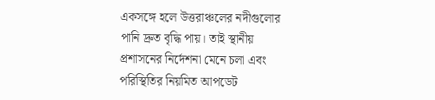একসঙ্গে হলে উত্তরাঞ্চলের নদীগুলোর পানি দ্রুত বৃদ্ধি পায়। তাই স্থানীয় প্রশাসনের নির্দেশনা মেনে চলা এবং পরিস্থিতির নিয়মিত আপডেট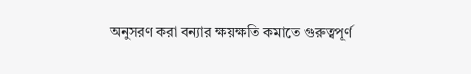অনুসরণ করা বন্যার ক্ষয়ক্ষতি কমাতে গুরুত্বপূর্ণ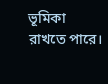ভূমিকা রাখতে পারে।